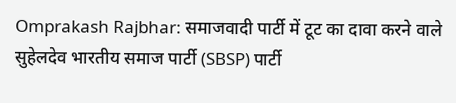Omprakash Rajbhar: समाजवादी पार्टी में टूट का दावा करने वाले सुहेलदेव भारतीय समाज पार्टी (SBSP) पार्टी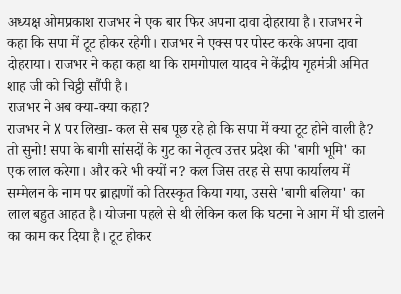अध्यक्ष ओमप्रकाश राजभर ने एक बार फिर अपना दावा दोहराया है। राजभर ने कहा कि सपा में टूट होकर रहेगी। राजभर ने एक्स पर पोस्ट करके अपना दावा दोहराया। राजभर ने कहा कहा था कि रामगोपाल यादव ने केंद्रीय गृहमंत्री अमित शाह जी को चिट्ठी सौंपी है।
राजभर ने अब क्या-क्या कहा?
राजभर ने X पर लिखा- कल से सब पूछ रहे हो कि सपा में क्या टूट होने वाली है? तो सुनो! सपा के बागी सांसदों के गुट का नेतृत्व उत्तर प्रदेश की 'बागी भूमि' का एक लाल करेगा। और करे भी क्यों न? कल जिस तरह से सपा कार्यालय में सम्मेलन के नाम पर ब्राह्मणों को तिरस्कृत किया गया, उससे 'बागी बलिया' का लाल बहुत आहत है। योजना पहले से थी लेकिन कल कि घटना ने आग में घी डालने का काम कर दिया है। टूट होकर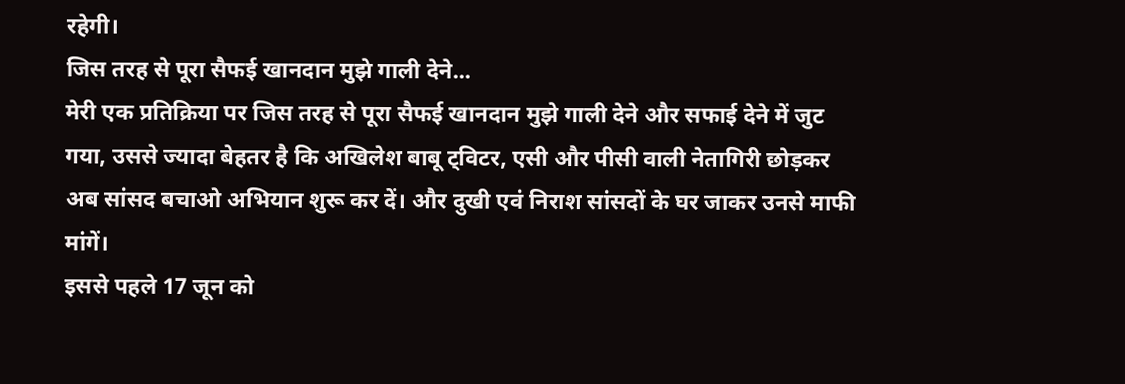रहेगी।
जिस तरह से पूरा सैफई खानदान मुझे गाली देने...
मेरी एक प्रतिक्रिया पर जिस तरह से पूरा सैफई खानदान मुझे गाली देने और सफाई देने में जुट गया, उससे ज्यादा बेहतर है कि अखिलेश बाबू ट्विटर, एसी और पीसी वाली नेतागिरी छोड़कर अब सांसद बचाओ अभियान शुरू कर दें। और दुखी एवं निराश सांसदों के घर जाकर उनसे माफी मांगें।
इससे पहले 17 जून को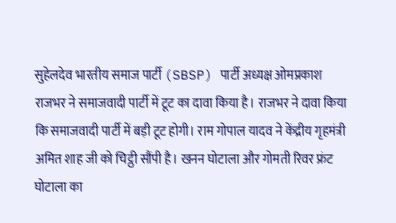सुहेलदेव भारतीय समाज पार्टी (SBSP) पार्टी अध्यक्ष ओमप्रकाश राजभर ने समाजवादी पार्टी में टूट का दावा किया है। राजभर ने दावा किया कि समाजवादी पार्टी में बड़ी टूट होगी। राम गोपाल यादव ने केंद्रीय गृहमंत्री अमित शाह जी को चिट्ठी सौंपी है। खनन घोटाला और गोमती रिवर फ्रंट घोटाला का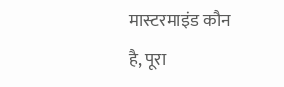मास्टरमाइंड कौन है, पूरा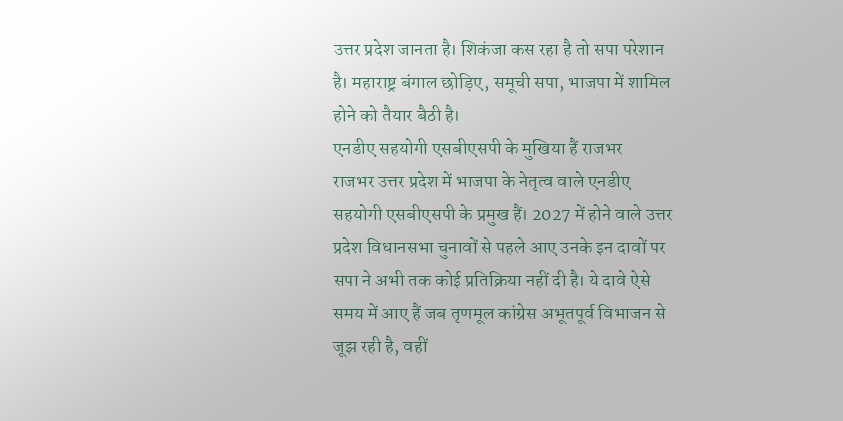उत्तर प्रदेश जानता है। शिकंजा कस रहा है तो सपा परेशान है। महाराष्ट्र बंगाल छोड़िए, समूची सपा, भाजपा में शामिल होने को तैयार बैठी है।
एनडीए सहयोगी एसबीएसपी के मुखिया हैं राजभर
राजभर उत्तर प्रदेश में भाजपा के नेतृत्व वाले एनडीए सहयोगी एसबीएसपी के प्रमुख हैं। 2027 में होने वाले उत्तर प्रदेश विधानसभा चुनावों से पहले आए उनके इन दावों पर सपा ने अभी तक कोई प्रतिक्रिया नहीं दी है। ये दावे ऐसे समय में आए हैं जब तृणमूल कांग्रेस अभूतपूर्व विभाजन से जूझ रही है, वहीं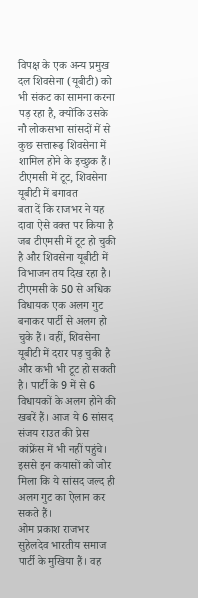विपक्ष के एक अन्य प्रमुख दल शिवसेना (यूबीटी) को भी संकट का सामना करना पड़ रहा है, क्योंकि उसके नौ लोकसभा सांसदों में से कुछ सत्तारूढ़ शिवसेना में शामिल होने के इच्छुक हैं।
टीएमसी में टूट, शिवसेना यूबीटी में बगावत
बता दें कि राजभर ने यह दावा ऐसे वक्त पर किया है जब टीएमसी में टूट हो चुकी है और शिवसेना यूबीटी में विभाजन तय दिख रहा है। टीएमसी के 50 से अधिक विधायक एक अलग गुट बनाकर पार्टी से अलग हो चुके हैं। वहीं, शिवसेना यूबीटी में दरार पड़ चुकी है और कभी भी टूट हो सकती है। पार्टी के 9 में से 6 विधायकों के अलग होने की खबरें हैं। आज ये 6 सांसद संजय राउत की प्रेस कांफ्रेंस में भी नहीं पहुंचे। इससे इन कयासों को जोर मिला कि ये सांसद जल्द ही अलग गुट का ऐलान कर सकते हैं।
ओम प्रकाश राजभर सुहेलदेव भारतीय समाज पार्टी के मुखिया हैं। वह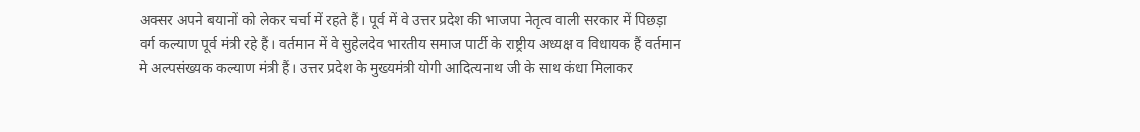अक्सर अपने बयानों को लेकर चर्चा में रहते हैं। पूर्व में वे उत्तर प्रदेश की भाजपा नेतृत्व वाली सरकार में पिछड़ा वर्ग कल्याण पूर्व मंत्री रहे हैं। वर्तमान में वे सुहेलदेव भारतीय समाज पार्टी के राष्ट्रीय अध्यक्ष व विधायक हैं वर्तमान मे अल्पसंख्यक कल्याण मंत्री हैं। उत्तर प्रदेश के मुख्यमंत्री योगी आदित्यनाथ जी के साथ कंधा मिलाकर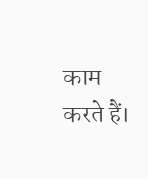काम करते हैं।